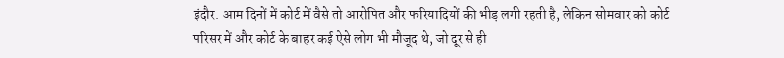इंदौर. आम दिनों में कोर्ट में वैसे तो आरोपित और फरियादियों की भीड़ लगी रहती है, लेकिन सोमवार को कोर्ट परिसर में और कोर्ट के बाहर कई ऐसे लोग भी मौजूद थे, जो दूर से ही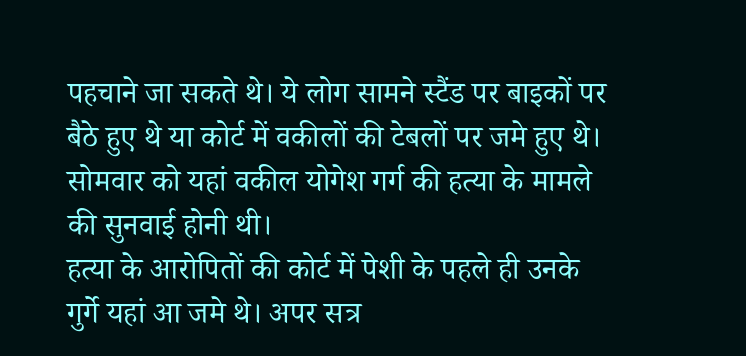पहचाने जा सकते थे। ये लोग सामने स्टैंड पर बाइकों पर बैठे हुए थे या कोर्ट में वकीलों की टेबलों पर जमे हुए थे। सोमवार को यहां वकील योगेश गर्ग की हत्या के मामले की सुनवाई होनी थी।
हत्या के आरोपितों की कोर्ट में पेशी के पहले ही उनके गुर्गे यहां आ जमे थे। अपर सत्र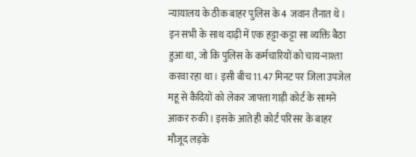न्यायालय के ठीक बाहर पुलिस के 4 जवान तैनात थे। इन सभी के साथ दाढ़ी में एक हट्टा-कट्टा सा व्यक्ति बैठा हुआ था, जो कि पुलिस के कर्मचारियों को चाय-नाश्ता करवा रहा था। इसी बीच 11.47 मिनट पर जिला उपजेल महू से कैदियों को लेकर जाफ्ता गाड़ी कोर्ट के सामने आकर रुकी। इसके आते ही कोर्ट परिसर के बाहर मौजूद लड़के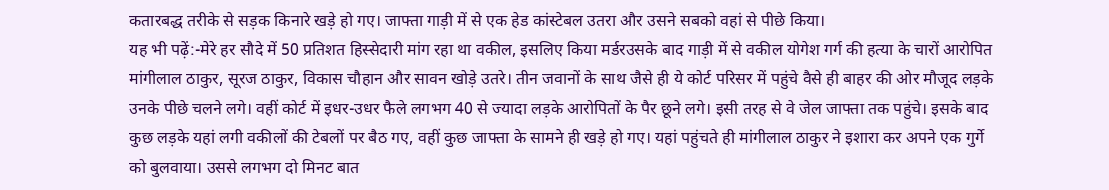कतारबद्ध तरीके से सड़क किनारे खड़े हो गए। जाफ्ता गाड़ी में से एक हेड कांस्टेबल उतरा और उसने सबको वहां से पीछे किया।
यह भी पढ़ें:-मेरे हर सौदे में 50 प्रतिशत हिस्सेदारी मांग रहा था वकील, इसलिए किया मर्डरउसके बाद गाड़ी में से वकील योगेश गर्ग की हत्या के चारों आरोपित मांगीलाल ठाकुर, सूरज ठाकुर, विकास चौहान और सावन खोड़े उतरे। तीन जवानों के साथ जैसे ही ये कोर्ट परिसर में पहुंचे वैसे ही बाहर की ओर मौजूद लड़के उनके पीछे चलने लगे। वहीं कोर्ट में इधर-उधर फैले लगभग 40 से ज्यादा लड़के आरोपितों के पैर छूने लगे। इसी तरह से वे जेल जाफ्ता तक पहुंचे। इसके बाद कुछ लड़के यहां लगी वकीलों की टेबलों पर बैठ गए, वहीं कुछ जाफ्ता के सामने ही खड़े हो गए। यहां पहुंचते ही मांगीलाल ठाकुर ने इशारा कर अपने एक गुर्गे को बुलवाया। उससे लगभग दो मिनट बात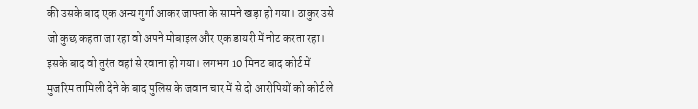की उसके बाद एक अन्य गुर्गा आकर जाफ्ता के सामने खड़ा हो गया। ठाकुर उसे जो कुछ कहता जा रहा वो अपने मोबाइल और एक डायरी में नोट करता रहा। इसके बाद वो तुरंत वहां से रवाना हो गया। लगभग 10 मिनट बाद कोर्ट में मुजरिम तामिली देने के बाद पुलिस के जवान चार में से दो आरोपियों को कोर्ट ले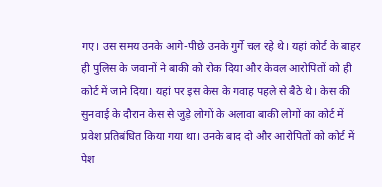गए। उस समय उनके आगे-पीछे उनके गुर्गे चल रहे थे। यहां कोर्ट के बाहर ही पुलिस के जवानों ने बाकी को रोक दिया और केवल आरोपितों को ही कोर्ट में जाने दिया। यहां पर इस केस के गवाह पहले से बैठे थे। केस की सुनवाई के दौरान केस से जुड़े लोगों के अलावा बाकी लोगों का कोर्ट में प्रवेश प्रतिबंधित किया गया था। उनके बाद दो और आरोपितों को कोर्ट में पेश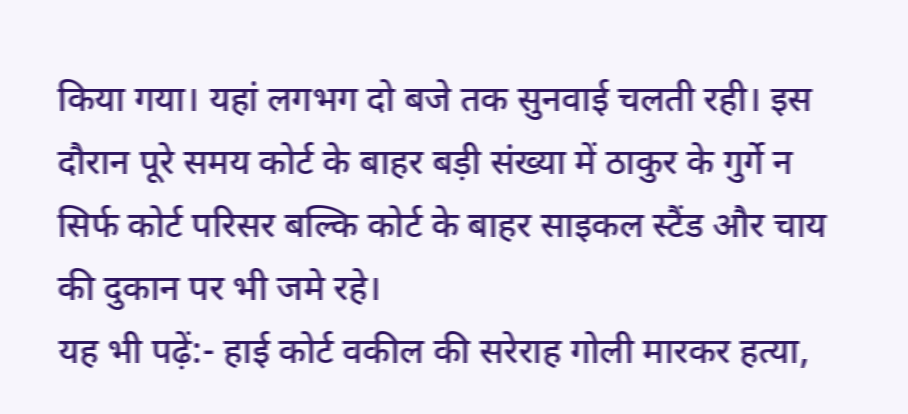किया गया। यहां लगभग दो बजे तक सुनवाई चलती रही। इस दौरान पूरे समय कोर्ट के बाहर बड़ी संख्या में ठाकुर के गुर्गे न सिर्फ कोर्ट परिसर बल्कि कोर्ट के बाहर साइकल स्टैंड और चाय की दुकान पर भी जमे रहे।
यह भी पढ़ें:- हाई कोर्ट वकील की सरेराह गोली मारकर हत्या,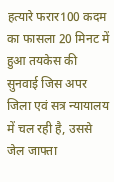हत्यारे फरार100 कदम का फासला 20 मिनट में हुआ तयकेस की सुनवाई जिस अपर जिला एवं सत्र न्यायालय में चल रही है, उससे जेल जाफ्ता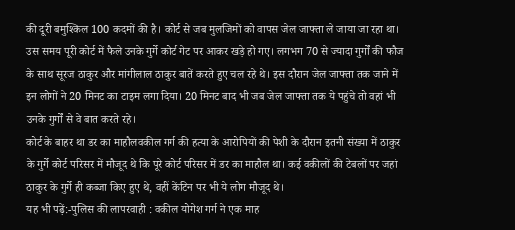की दूरी बमुश्किल 100 कदमों की है। कोर्ट से जब मुलजिमों को वापस जेल जाफ्ता ले जाया जा रहा था। उस समय पूरी कोर्ट में फैले उनके गुर्गे कोर्ट गेट पर आकर खड़े हो गए। लगभग 70 से ज्यादा गुर्गों की फौज के साथ सूरज ठाकुर और मांगीलाल ठाकुर बातें करते हुए चल रहे थे। इस दौरान जेल जाफ्ता तक जाने में इन लोगों ने 20 मिनट का टाइम लगा दिया। 20 मिनट बाद भी जब जेल जाफ्ता तक ये पहुंचे तो वहां भी उनके गुर्गों से वे बात करते रहे।
कोर्ट के बाहर था डर का माहौलवकील गर्ग की हत्या के आरोपियों की पेशी के दौरान इतनी संख्या में ठाकुर के गुर्गे कोर्ट परिसर में मौजूद थे कि पूरे कोर्ट परिसर में डर का माहौल था। कई वकीलों की टेबलों पर जहां ठाकुर के गुर्गे ही कब्जा किए हुए थे, वहीं केंटिन पर भी ये लोग मौजूद थे।
यह भी पढ़ें:-पुलिस की लापरवाही : वकील योगेश गर्ग ने एक माह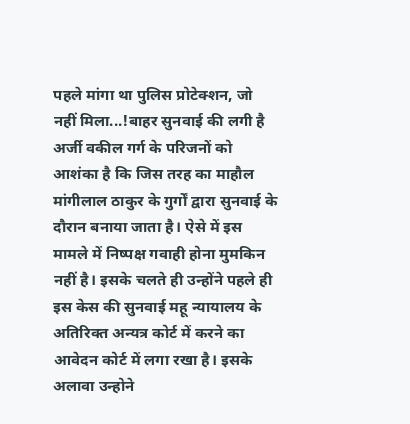पहले मांगा था पुलिस प्रोटेक्शन, जो नहीं मिला...!बाहर सुनवाई की लगी है अर्जी वकील गर्ग के परिजनों को आशंका है कि जिस तरह का माहौल मांगीलाल ठाकुर के गुर्गों द्वारा सुनवाई के दौरान बनाया जाता है। ऐसे में इस मामले में निष्पक्ष गवाही होना मुमकिन नहीं है। इसके चलते ही उन्होंने पहले ही इस केस की सुनवाई महू न्यायालय के अतिरिक्त अन्यत्र कोर्ट में करने का आवेदन कोर्ट में लगा रखा है। इसके अलावा उन्होने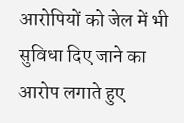आरोपियों को जेल में भी सुविधा दिए जाने का आरोप लगाते हुए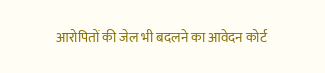आरोपितों की जेल भी बदलने का आवेदन कोर्ट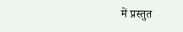में प्रस्तुत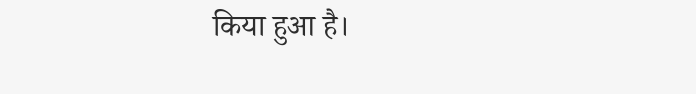किया हुआ है।